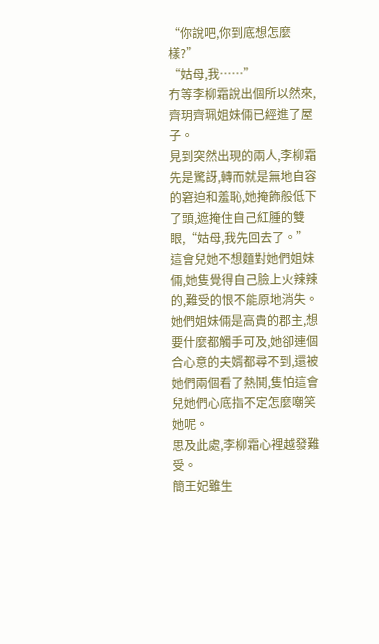“你說吧,你到底想怎麼樣?”
“姑母,我……”
冇等李柳霜說出個所以然來,齊玥齊珮姐妹倆已經進了屋子。
見到突然出現的兩人,李柳霜先是驚訝,轉而就是無地自容的窘迫和羞恥,她掩飾般低下了頭,遮掩住自己紅腫的雙眼,“姑母,我先回去了。”
這會兒她不想麵對她們姐妹倆,她隻覺得自己臉上火辣辣的,難受的恨不能原地消失。
她們姐妹倆是高貴的郡主,想要什麼都觸手可及,她卻連個合心意的夫婿都尋不到,還被她們兩個看了熱鬨,隻怕這會兒她們心底指不定怎麼嘲笑她呢。
思及此處,李柳霜心裡越發難受。
簡王妃雖生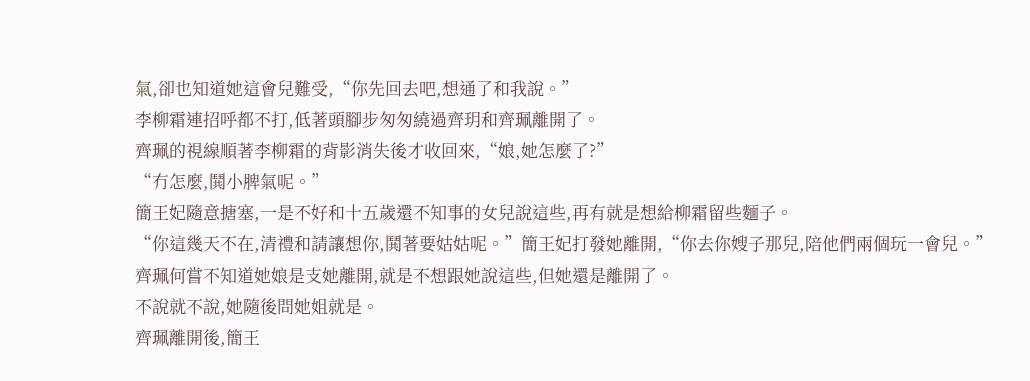氣,卻也知道她這會兒難受,“你先回去吧,想通了和我說。”
李柳霜連招呼都不打,低著頭腳步匆匆繞過齊玥和齊珮離開了。
齊珮的視線順著李柳霜的背影消失後才收回來,“娘,她怎麼了?”
“冇怎麼,鬨小脾氣呢。”
簡王妃隨意搪塞,一是不好和十五歲還不知事的女兒說這些,再有就是想給柳霜留些麵子。
“你這幾天不在,清禮和請讓想你,鬨著要姑姑呢。”簡王妃打發她離開,“你去你嫂子那兒,陪他們兩個玩一會兒。”
齊珮何嘗不知道她娘是支她離開,就是不想跟她說這些,但她還是離開了。
不說就不說,她隨後問她姐就是。
齊珮離開後,簡王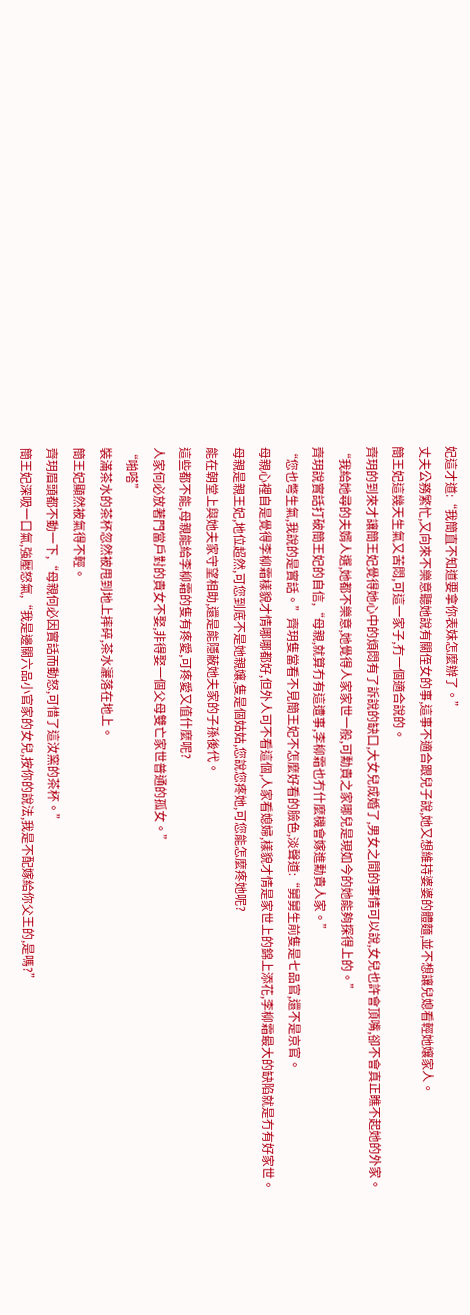妃這才道:“我簡直不知道要拿你表妹怎麼辦了。”
丈夫公務繁忙,又向來不樂意聽她說有關侄女的事,這事不適合跟兒子說,她又想維持婆婆的體麵,並不想讓兒媳看輕她孃家人。
簡王妃這幾天生氣又苦悶,可這一家子,冇一個適合說的。
齊玥的到來才讓簡王妃覺得她心中的煩悶有了訴說的缺口,大女兒成婚了,男女之間的事情可以說,女兒也許會頂嘴,卻不會真正瞧不起她的外家。
“我給她尋的夫婿人選,她都不樂意,她覺得人家家世一般,可勳貴之家哪兒是現如今的她能夠探得上的。”
齊玥說實話打破簡王妃的自信,“母親,就算冇有這遭事,李柳霜也冇什麼機會嫁進勳貴人家。”
“您也彆生氣,我說的是實話。”齊玥隻當看不見簡王妃不怎麼好看的臉色,淡聲道:“舅舅生前隻是七品官,還不是京官。
母親心裡自是覺得李柳霜樣貌才情哪哪都好,但外人可不看這個,人家看媳婦,樣貌才情是家世上的錦上添花,李柳霜最大的缺陷就是冇有好家世。
母親是親王妃,地位超然,可您到底不是她親孃,隻是個姑姑,您說您疼她,可您能怎麼疼她呢?
能在朝堂上與她夫家守望相助,還是能隱蔽她夫家的子孫後代。
這些都不能,母親能給李柳霜的隻有疼愛,可疼愛又值什麼呢?
人家何必放著門當戶對的貴女不娶,非得娶一個父母雙亡家世普通的孤女。”
“啪嗒”
裝滿茶水的茶杯忽然被甩到地上摔碎,茶水灑落在地上。
簡王妃顯然被氣得不輕。
齊玥眉頭都不動一下,“母親何必因實話而動怒,可惜了這汝窯的茶杯。”
簡王妃深吸一口氣,強壓怒氣,“我是邊關六品小官家的女兒,按你的說法,我是不配嫁給你父王的,是嗎?”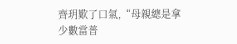齊玥歎了口氣,“母親總是拿少數當普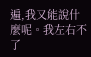遍,我又能說什麼呢。我左右不了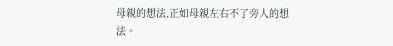母親的想法,正如母親左右不了旁人的想法。